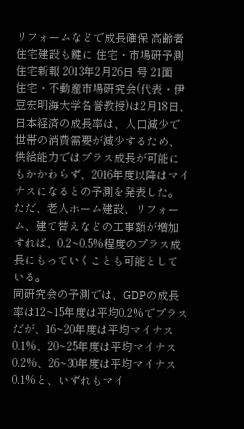リフォームなどで成長確保 高齢者住宅建設も鍵に 住宅・市場研予測
住宅新報 2013年2月26日 号 21面
住宅・不動産市場研究会(代表・伊豆宏明海大学名誉教授)は2月18日、日本経済の成長率は、人口減少で世帯の消費需要が減少するため、供給能力ではプラス成長が可能にもかかわらず、2016年度以降はマイナスになるとの予測を発表した。
ただ、老人ホーム建設、リフォーム、建て替えなどの工事額が増加すれば、0.2~0.5%程度のプラス成長にもっていくことも可能としている。
同研究会の予測では、GDPの成長率は12~15年度は平均0.2%でプラスだが、16~20年度は平均マイナス0.1%、20~25年度は平均マイナス0.2%、26~30年度は平均マイナス0.1%と、いずれもマイ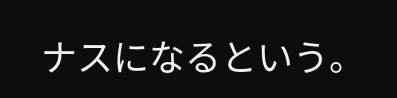ナスになるという。